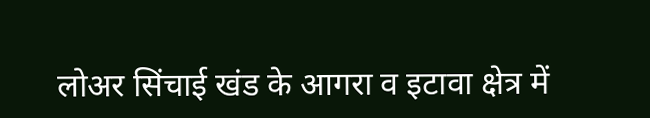लोअर सिंचाई खंड के आगरा व इटावा क्षेत्र में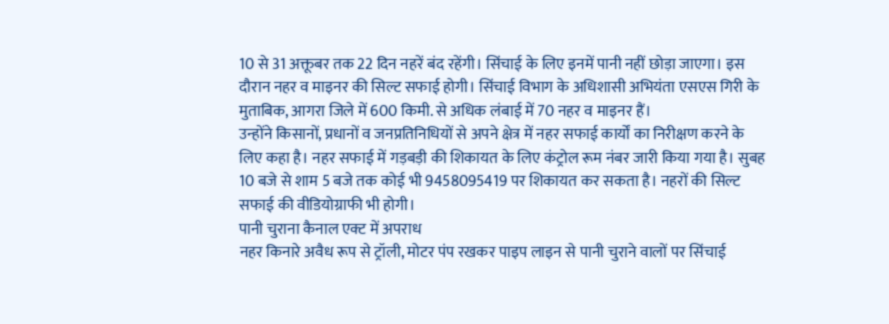10 से 31 अक्तूबर तक 22 दिन नहरें बंद रहेंगी। सिंचाई के लिए इनमें पानी नहीं छोड़ा जाएगा। इस दौरान नहर व माइनर की सिल्ट सफाई होगी। सिंचाई विभाग के अधिशासी अभियंता एसएस गिरी के मुताबिक, आगरा जिले में 600 किमी. से अधिक लंबाई में 70 नहर व माइनर हैं।
उन्होंने किसानों, प्रधानों व जनप्रतिनिधियों से अपने क्षेत्र में नहर सफाई कार्यों का निरीक्षण करने के लिए कहा है। नहर सफाई में गड़बड़ी की शिकायत के लिए कंट्रोल रूम नंबर जारी किया गया है। सुबह 10 बजे से शाम 5 बजे तक कोई भी 9458095419 पर शिकायत कर सकता है। नहरों की सिल्ट सफाई की वीडियोग्राफी भी होगी।
पानी चुराना कैनाल एक्ट में अपराध
नहर किनारे अवैध रूप से ट्रॉली, मोटर पंप रखकर पाइप लाइन से पानी चुराने वालों पर सिंचाई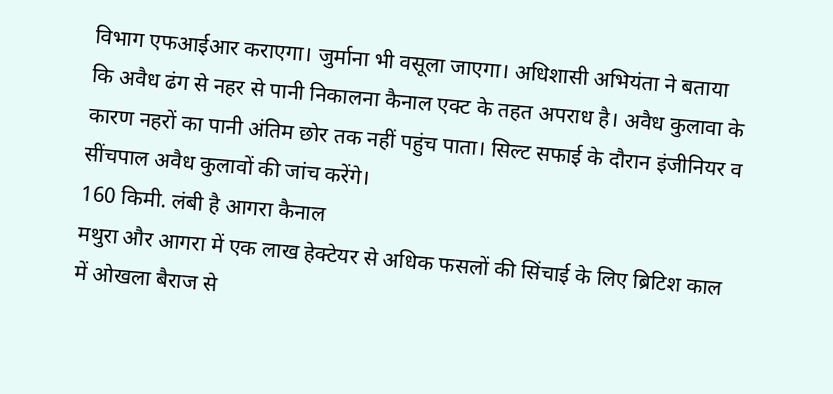विभाग एफआईआर कराएगा। जुर्माना भी वसूला जाएगा। अधिशासी अभियंता ने बताया कि अवैध ढंग से नहर से पानी निकालना कैनाल एक्ट के तहत अपराध है। अवैध कुलावा के कारण नहरों का पानी अंतिम छोर तक नहीं पहुंच पाता। सिल्ट सफाई के दौरान इंजीनियर व सींचपाल अवैध कुलावों की जांच करेंगे।
160 किमी. लंबी है आगरा कैनाल
मथुरा और आगरा में एक लाख हेक्टेयर से अधिक फसलों की सिंचाई के लिए ब्रिटिश काल में ओखला बैराज से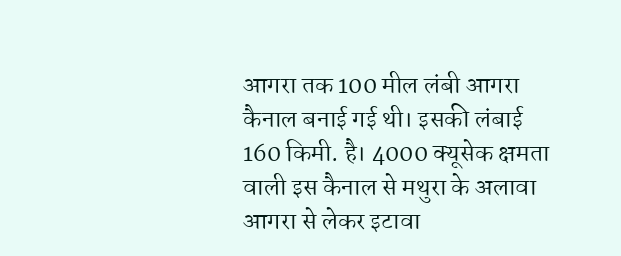आगरा तक 100 मील लंबी आगरा कैनाल बनाई गई थी। इसकी लंबाई 160 किमी. है। 4000 क्यूसेक क्षमता वाली इस कैनाल से मथुरा के अलावा आगरा से लेकर इटावा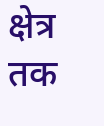क्षेत्र तक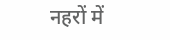नहरों में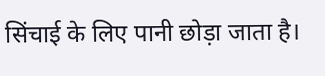सिंचाई के लिए पानी छोड़ा जाता है।